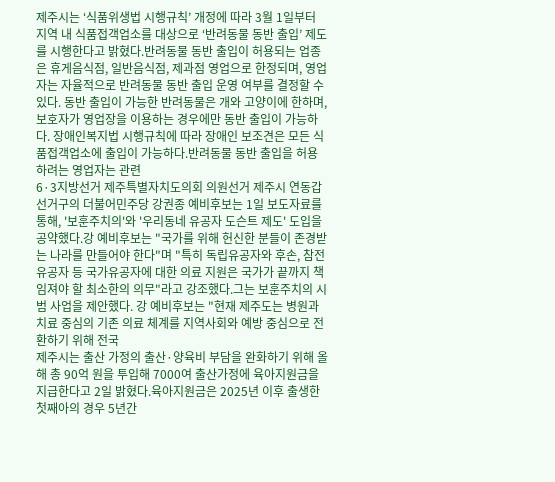제주시는 ‘식품위생법 시행규칙’ 개정에 따라 3월 1일부터 지역 내 식품접객업소를 대상으로 ‘반려동물 동반 출입’ 제도를 시행한다고 밝혔다.반려동물 동반 출입이 허용되는 업종은 휴게음식점, 일반음식점, 제과점 영업으로 한정되며, 영업자는 자율적으로 반려동물 동반 출입 운영 여부를 결정할 수 있다. 동반 출입이 가능한 반려동물은 개와 고양이에 한하며, 보호자가 영업장을 이용하는 경우에만 동반 출입이 가능하다. 장애인복지법 시행규칙에 따라 장애인 보조견은 모든 식품접객업소에 출입이 가능하다.반려동물 동반 출입을 허용하려는 영업자는 관련
6·3지방선거 제주특별자치도의회 의원선거 제주시 연동갑선거구의 더불어민주당 강권종 예비후보는 1일 보도자료를 통해, '보훈주치의'와 '우리동네 유공자 도슨트 제도' 도입을 공약했다.강 예비후보는 "국가를 위해 헌신한 분들이 존경받는 나라를 만들어야 한다"며 "특히 독립유공자와 후손, 참전유공자 등 국가유공자에 대한 의료 지원은 국가가 끝까지 책임져야 할 최소한의 의무"라고 강조했다.그는 보훈주치의 시범 사업을 제안했다. 강 예비후보는 "현재 제주도는 병원과 치료 중심의 기존 의료 체계를 지역사회와 예방 중심으로 전환하기 위해 전국
제주시는 출산 가정의 출산·양육비 부담을 완화하기 위해 올해 총 90억 원을 투입해 7000여 출산가정에 육아지원금을 지급한다고 2일 밝혔다.육아지원금은 2025년 이후 출생한 첫째아의 경우 5년간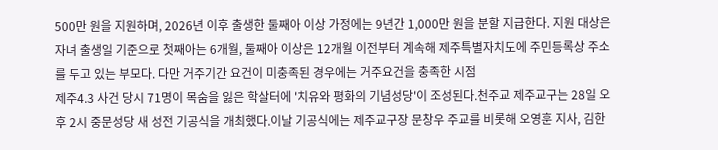500만 원을 지원하며, 2026년 이후 출생한 둘째아 이상 가정에는 9년간 1,000만 원을 분할 지급한다. 지원 대상은 자녀 출생일 기준으로 첫째아는 6개월, 둘째아 이상은 12개월 이전부터 계속해 제주특별자치도에 주민등록상 주소를 두고 있는 부모다. 다만 거주기간 요건이 미충족된 경우에는 거주요건을 충족한 시점
제주4.3 사건 당시 71명이 목숨을 잃은 학살터에 '치유와 평화의 기념성당'이 조성된다.천주교 제주교구는 28일 오후 2시 중문성당 새 성전 기공식을 개최했다.이날 기공식에는 제주교구장 문창우 주교를 비롯해 오영훈 지사, 김한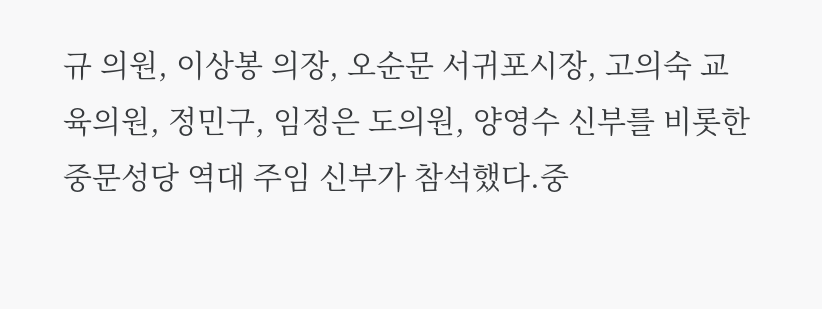규 의원, 이상봉 의장, 오순문 서귀포시장, 고의숙 교육의원, 정민구, 임정은 도의원, 양영수 신부를 비롯한 중문성당 역대 주임 신부가 참석했다.중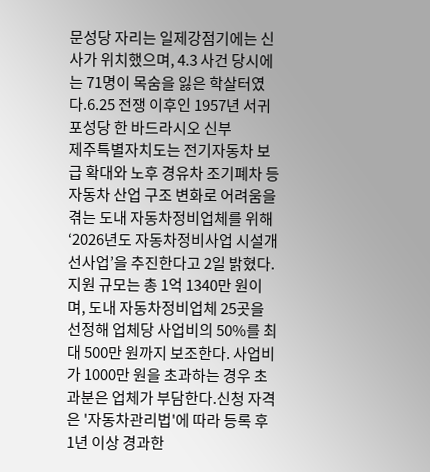문성당 자리는 일제강점기에는 신사가 위치했으며, 4.3 사건 당시에는 71명이 목숨을 잃은 학살터였다.6.25 전쟁 이후인 1957년 서귀포성당 한 바드라시오 신부
제주특별자치도는 전기자동차 보급 확대와 노후 경유차 조기폐차 등 자동차 산업 구조 변화로 어려움을 겪는 도내 자동차정비업체를 위해 ‘2026년도 자동차정비사업 시설개선사업’을 추진한다고 2일 밝혔다.지원 규모는 총 1억 1340만 원이며, 도내 자동차정비업체 25곳을 선정해 업체당 사업비의 50%를 최대 500만 원까지 보조한다. 사업비가 1000만 원을 초과하는 경우 초과분은 업체가 부담한다.신청 자격은 '자동차관리법'에 따라 등록 후 1년 이상 경과한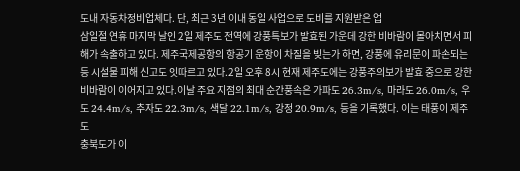도내 자동차정비업체다. 단, 최근 3년 이내 동일 사업으로 도비를 지원받은 업
삼일절 연휴 마지막 날인 2일 제주도 전역에 강풍특보가 발효된 가운데 강한 비바람이 몰아치면서 피해가 속출하고 있다. 제주국제공항의 항공기 운항이 차질을 빚는가 하면, 강풍에 유리문이 파손되는 등 시설물 피해 신고도 잇따르고 있다.2일 오후 8시 현재 제주도에는 강풍주의보가 발효 중으로 강한 비바람이 이어지고 있다.이날 주요 지점의 최대 순간풍속은 가파도 26.3m/s, 마라도 26.0m/s, 우도 24.4m/s, 추자도 22.3m/s, 색달 22.1m/s, 강정 20.9m/s, 등을 기록했다. 이는 태풍이 제주도
충북도가 이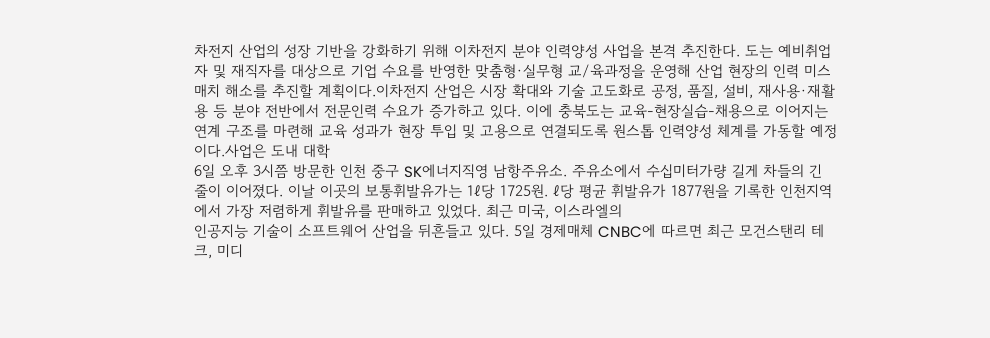차전지 산업의 성장 기반을 강화하기 위해 이차전지 분야 인력양성 사업을 본격 추진한다. 도는 예비취업자 및 재직자를 대상으로 기업 수요를 반영한 맞춤형·실무형 교/육과정을 운영해 산업 현장의 인력 미스매치 해소를 추진할 계획이다.이차전지 산업은 시장 확대와 기술 고도화로 공정, 품질, 설비, 재사용·재활용 등 분야 전반에서 전문인력 수요가 증가하고 있다. 이에 충북도는 교육-현장실습-채용으로 이어지는 연계 구조를 마련해 교육 성과가 현장 투입 및 고용으로 연결되도록 원스톱 인력양성 체계를 가동할 예정이다.사업은 도내 대학
6일 오후 3시쯤 방문한 인천 중구 SK에너지직영 남항주유소. 주유소에서 수십미터가량 길게 차들의 긴 줄이 이어졌다. 이날 이곳의 보통휘발유가는 1ℓ당 1725원. ℓ당 평균 휘발유가 1877원을 기록한 인천지역에서 가장 저렴하게 휘발유를 판매하고 있었다. 최근 미국, 이스라엘의
인공지능 기술이 소프트웨어 산업을 뒤흔들고 있다. 5일 경제매체 CNBC에 따르면 최근 모건스탠리 테크, 미디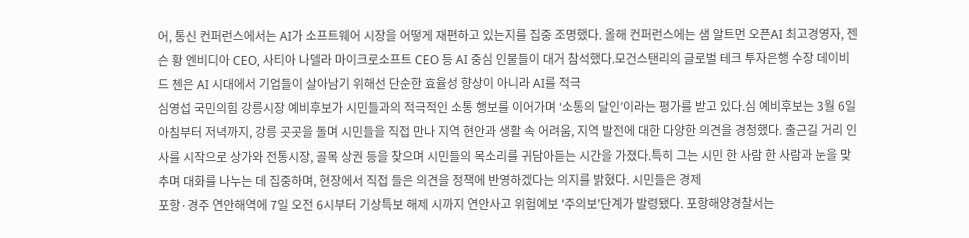어, 통신 컨퍼런스에서는 AI가 소프트웨어 시장을 어떻게 재편하고 있는지를 집중 조명했다. 올해 컨퍼런스에는 샘 알트먼 오픈AI 최고경영자, 젠슨 황 엔비디아 CEO, 사티아 나델라 마이크로소프트 CEO 등 AI 중심 인물들이 대거 참석했다.모건스탠리의 글로벌 테크 투자은행 수장 데이비드 첸은 AI 시대에서 기업들이 살아남기 위해선 단순한 효율성 향상이 아니라 AI를 적극
심영섭 국민의힘 강릉시장 예비후보가 시민들과의 적극적인 소통 행보를 이어가며 ‘소통의 달인’이라는 평가를 받고 있다.심 예비후보는 3월 6일 아침부터 저녁까지, 강릉 곳곳을 돌며 시민들을 직접 만나 지역 현안과 생활 속 어려움, 지역 발전에 대한 다양한 의견을 경청했다. 출근길 거리 인사를 시작으로 상가와 전통시장, 골목 상권 등을 찾으며 시민들의 목소리를 귀담아듣는 시간을 가졌다.특히 그는 시민 한 사람 한 사람과 눈을 맞추며 대화를 나누는 데 집중하며, 현장에서 직접 들은 의견을 정책에 반영하겠다는 의지를 밝혔다. 시민들은 경제
포항·경주 연안해역에 7일 오전 6시부터 기상특보 해제 시까지 연안사고 위험예보 '주의보'단계가 발령됐다. 포항해양경찰서는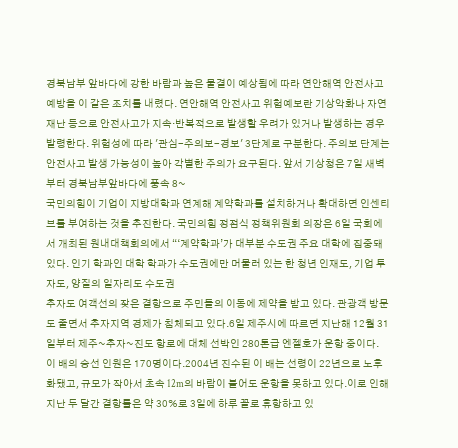경북남부 앞바다에 강한 바람과 높은 물결이 예상됨에 따라 연안해역 안전사고 예방을 이 같은 조치를 내렸다. 연안해역 안전사고 위험예보란 기상악화나 자연재난 등으로 안전사고가 지속·반복적으로 발생할 우려가 있거나 발생하는 경우 발령한다. 위험성에 따라 '관심-주의보-경보' 3단계로 구분한다. 주의보 단계는 안전사고 발생 가능성이 높아 각별한 주의가 요구된다. 앞서 기상청은 7일 새벽부터 경북남부앞바다에 풍속 8~
국민의힘이 기업이 지방대학과 연계해 계약학과를 설치하거나 확대하면 인센티브를 부여하는 것을 추진한다. 국민의힘 정점식 정책위원회 의장은 6일 국회에서 개최된 원내대책회의에서 “‘계약학과’가 대부분 수도권 주요 대학에 집중돼 있다. 인기 학과인 대학 학과가 수도권에만 머물러 있는 한 청년 인재도, 기업 투자도, 양질의 일자리도 수도권
추자도 여객선의 잦은 결항으로 주민들의 이동에 제약을 받고 있다. 관광객 방문도 줄면서 추자지역 경제가 침체되고 있다.6일 제주시에 따르면 지난해 12월 31일부터 제주~추자~진도 항로에 대체 선박인 280톤급 엔젤호가 운항 중이다. 이 배의 승선 인원은 170명이다.2004년 진수된 이 배는 선령이 22년으로 노후화됐고, 규모가 작아서 초속 12m의 바람이 불어도 운항을 못하고 있다.이로 인해 지난 두 달간 결항률은 약 30%로 3일에 하루 꼴로 휴항하고 있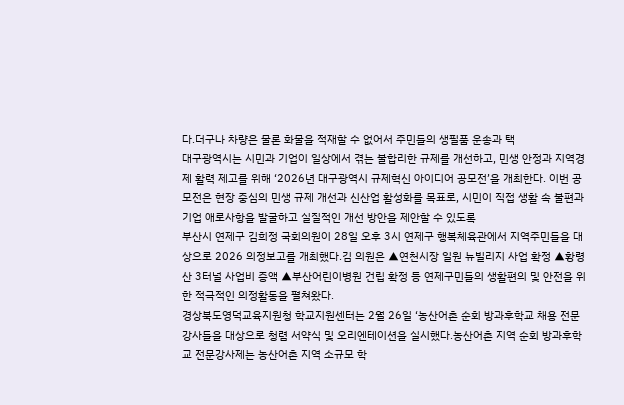다.더구나 차량은 물론 화물을 적재할 수 없어서 주민들의 생필품 운송과 택
대구광역시는 시민과 기업이 일상에서 겪는 불합리한 규제를 개선하고, 민생 안정과 지역경제 활력 제고를 위해 ‘2026년 대구광역시 규제혁신 아이디어 공모전’을 개최한다. 이번 공모전은 현장 중심의 민생 규제 개선과 신산업 활성화를 목표로, 시민이 직접 생활 속 불편과 기업 애로사항을 발굴하고 실질적인 개선 방안을 제안할 수 있도록
부산시 연제구 김희정 국회의원이 28일 오후 3시 연제구 행복체육관에서 지역주민들을 대상으로 2026 의정보고를 개최했다.김 의원은 ▲연천시장 일원 뉴빌리지 사업 확정 ▲황령산 3터널 사업비 증액 ▲부산어린이병원 건립 확정 등 연제구민들의 생활편의 및 안전을 위한 적극적인 의정활동을 펼쳐왔다.
경상북도영덕교육지원청 학교지원센터는 2월 26일 ‘농산어촌 순회 방과후학교 채용 전문 강사들을 대상으로 청렴 서약식 및 오리엔테이션을 실시했다.농산어촌 지역 순회 방과후학교 전문강사제는 농산어촌 지역 소규모 학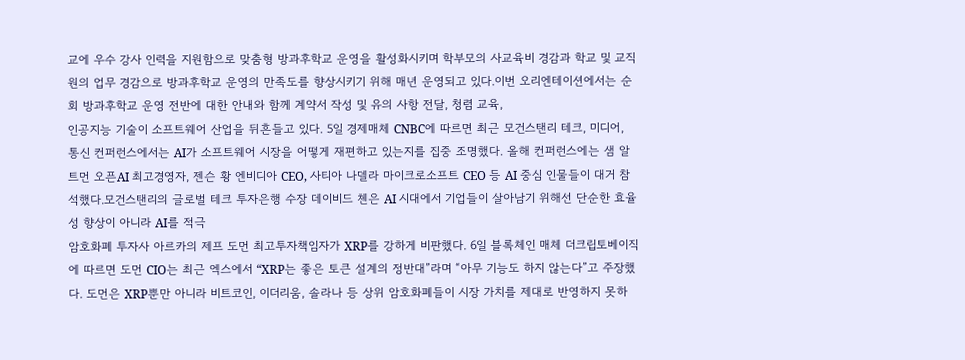교에 우수 강사 인력을 지원함으로 맞춤형 방과후학교 운영을 활성화시키며 학부모의 사교육비 경감과 학교 및 교직원의 업무 경감으로 방과후학교 운영의 만족도를 향상시키기 위해 매년 운영되고 있다.이번 오리엔테이션에서는 순회 방과후학교 운영 전반에 대한 안내와 함께 계약서 작성 및 유의 사항 전달, 청렴 교육,
인공지능 기술이 소프트웨어 산업을 뒤흔들고 있다. 5일 경제매체 CNBC에 따르면 최근 모건스탠리 테크, 미디어, 통신 컨퍼런스에서는 AI가 소프트웨어 시장을 어떻게 재편하고 있는지를 집중 조명했다. 올해 컨퍼런스에는 샘 알트먼 오픈AI 최고경영자, 젠슨 황 엔비디아 CEO, 사티아 나델라 마이크로소프트 CEO 등 AI 중심 인물들이 대거 참석했다.모건스탠리의 글로벌 테크 투자은행 수장 데이비드 첸은 AI 시대에서 기업들이 살아남기 위해선 단순한 효율성 향상이 아니라 AI를 적극
암호화폐 투자사 아르카의 제프 도먼 최고투자책임자가 XRP를 강하게 비판했다. 6일 블록체인 매체 더크립토베이직에 따르면 도먼 CIO는 최근 엑스에서 “XRP는 좋은 토큰 설계의 정반대”라며 “아무 기능도 하지 않는다”고 주장했다. 도먼은 XRP뿐만 아니라 비트코인, 이더리움, 솔라나 등 상위 암호화폐들이 시장 가치를 제대로 반영하지 못하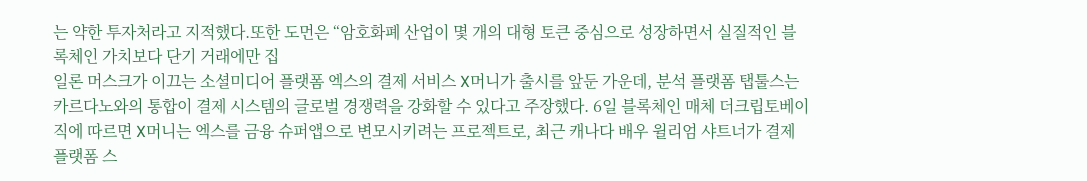는 약한 투자처라고 지적했다.또한 도먼은 “암호화폐 산업이 몇 개의 대형 토큰 중심으로 성장하면서 실질적인 블록체인 가치보다 단기 거래에만 집
일론 머스크가 이끄는 소셜미디어 플랫폼 엑스의 결제 서비스 X머니가 출시를 앞둔 가운데, 분석 플랫폼 탭툴스는 카르다노와의 통합이 결제 시스템의 글로벌 경쟁력을 강화할 수 있다고 주장했다. 6일 블록체인 매체 더크립토베이직에 따르면 X머니는 엑스를 금융 슈퍼앱으로 변모시키려는 프로젝트로, 최근 캐나다 배우 윌리엄 샤트너가 결제 플랫폼 스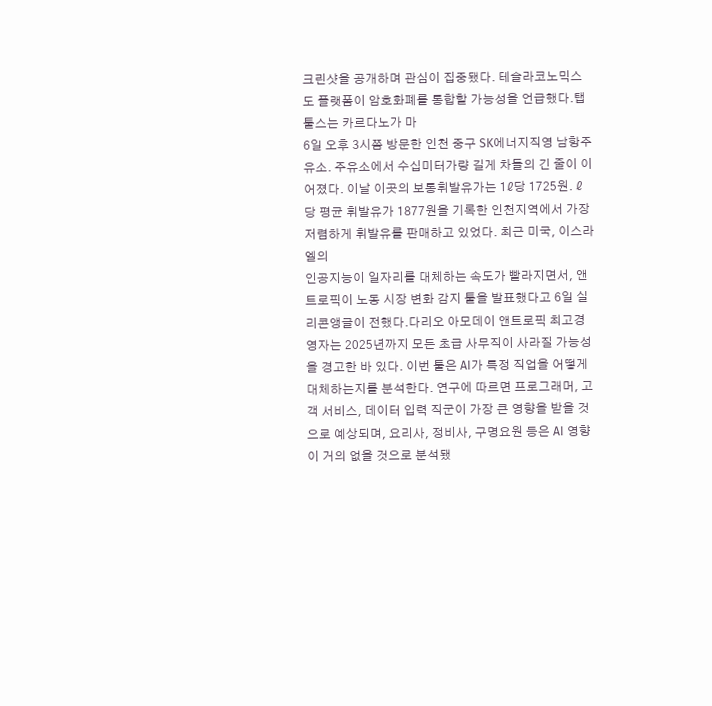크린샷을 공개하며 관심이 집중됐다. 테슬라코노믹스도 플랫폼이 암호화폐를 통합할 가능성을 언급했다.탭툴스는 카르다노가 마
6일 오후 3시쯤 방문한 인천 중구 SK에너지직영 남항주유소. 주유소에서 수십미터가량 길게 차들의 긴 줄이 이어졌다. 이날 이곳의 보통휘발유가는 1ℓ당 1725원. ℓ당 평균 휘발유가 1877원을 기록한 인천지역에서 가장 저렴하게 휘발유를 판매하고 있었다. 최근 미국, 이스라엘의
인공지능이 일자리를 대체하는 속도가 빨라지면서, 앤트로픽이 노동 시장 변화 감지 툴을 발표했다고 6일 실리콘앵글이 전했다.다리오 아모데이 앤트로픽 최고경영자는 2025년까지 모든 초급 사무직이 사라질 가능성을 경고한 바 있다. 이번 툴은 AI가 특정 직업을 어떻게 대체하는지를 분석한다. 연구에 따르면 프로그래머, 고객 서비스, 데이터 입력 직군이 가장 큰 영향을 받을 것으로 예상되며, 요리사, 정비사, 구명요원 등은 AI 영향이 거의 없을 것으로 분석됐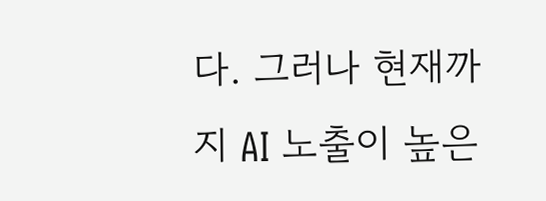다. 그러나 현재까지 AI 노출이 높은